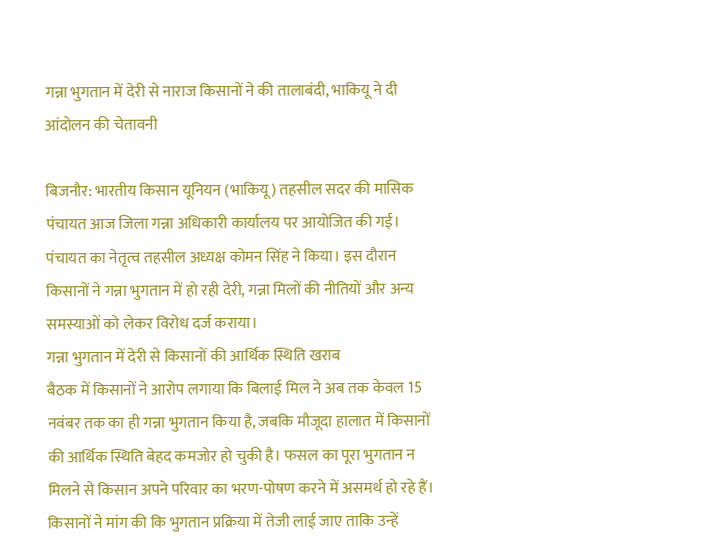गन्ना भुगतान में देरी से नाराज किसानों ने की तालाबंदी, भाकियू ने दी आंदोलन की चेतावनी

बिजनौर: भारतीय किसान यूनियन (भाकियू) तहसील सदर की मासिक पंचायत आज जिला गन्ना अधिकारी कार्यालय पर आयोजित की गई। पंचायत का नेतृत्व तहसील अध्यक्ष कोमन सिंह ने किया। इस दौरान किसानों ने गन्ना भुगतान में हो रही देरी, गन्ना मिलों की नीतियों और अन्य समस्याओं को लेकर विरोध दर्ज कराया।
गन्ना भुगतान में देरी से किसानों की आर्थिक स्थिति खराब
बैठक में किसानों ने आरोप लगाया कि बिलाई मिल ने अब तक केवल 15 नवंबर तक का ही गन्ना भुगतान किया है, जबकि मौजूदा हालात में किसानों की आर्थिक स्थिति बेहद कमजोर हो चुकी है। फसल का पूरा भुगतान न मिलने से किसान अपने परिवार का भरण-पोषण करने में असमर्थ हो रहे हैं। किसानों ने मांग की कि भुगतान प्रक्रिया में तेजी लाई जाए ताकि उन्हें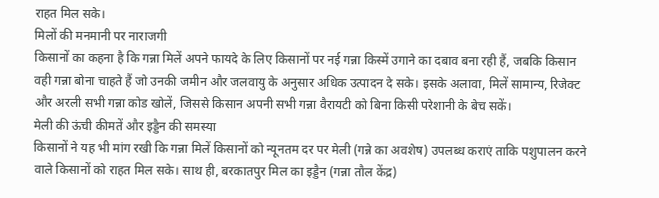राहत मिल सके।
मिलों की मनमानी पर नाराजगी
किसानों का कहना है कि गन्ना मिलें अपने फायदे के लिए किसानों पर नई गन्ना किस्में उगाने का दबाव बना रही हैं, जबकि किसान वही गन्ना बोना चाहते हैं जो उनकी जमीन और जलवायु के अनुसार अधिक उत्पादन दे सके। इसके अलावा, मिलें सामान्य, रिजेक्ट और अरली सभी गन्ना कोड खोलें, जिससे किसान अपनी सभी गन्ना वैरायटी को बिना किसी परेशानी के बेच सकें।
मेली की ऊंची कीमतें और इड्डैन की समस्या
किसानों ने यह भी मांग रखी कि गन्ना मिलें किसानों को न्यूनतम दर पर मेली (गन्ने का अवशेष) उपलब्ध कराएं ताकि पशुपालन करने वाले किसानों को राहत मिल सके। साथ ही, बरकातपुर मिल का इड्डैन (गन्ना तौल केंद्र)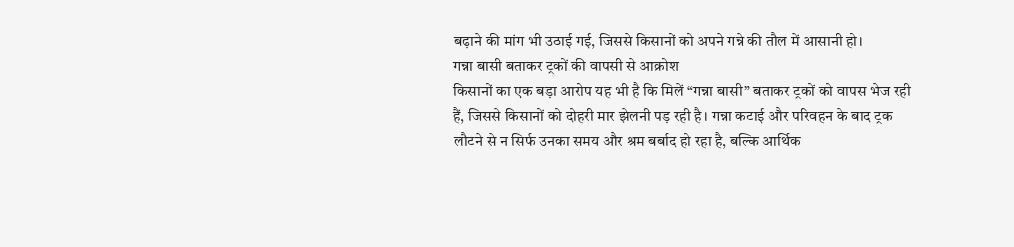बढ़ाने की मांग भी उठाई गई, जिससे किसानों को अपने गन्ने की तौल में आसानी हो।
गन्ना बासी बताकर ट्रकों की वापसी से आक्रोश
किसानों का एक बड़ा आरोप यह भी है कि मिलें “गन्ना बासी” बताकर ट्रकों को वापस भेज रही हैं, जिससे किसानों को दोहरी मार झेलनी पड़ रही है। गन्ना कटाई और परिवहन के बाद ट्रक लौटने से न सिर्फ उनका समय और श्रम बर्बाद हो रहा है, बल्कि आर्थिक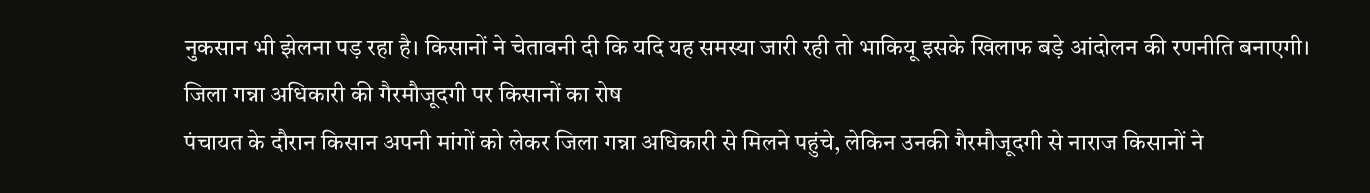नुकसान भी झेलना पड़ रहा है। किसानों ने चेतावनी दी कि यदि यह समस्या जारी रही तो भाकियू इसके खिलाफ बड़े आंदोलन की रणनीति बनाएगी।
जिला गन्ना अधिकारी की गैरमौजूदगी पर किसानों का रोष
पंचायत के दौरान किसान अपनी मांगों को लेकर जिला गन्ना अधिकारी से मिलने पहुंचे, लेकिन उनकी गैरमौजूदगी से नाराज किसानों ने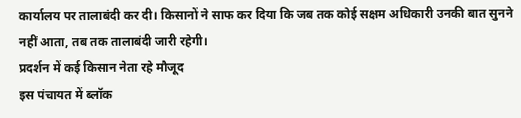कार्यालय पर तालाबंदी कर दी। किसानों ने साफ कर दिया कि जब तक कोई सक्षम अधिकारी उनकी बात सुनने नहीं आता, तब तक तालाबंदी जारी रहेगी।
प्रदर्शन में कई किसान नेता रहे मौजूद
इस पंचायत में ब्लॉक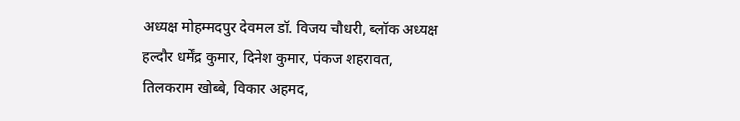अध्यक्ष मोहम्मदपुर देवमल डॉ. विजय चौधरी, ब्लॉक अध्यक्ष हल्दौर धर्मेंद्र कुमार, दिनेश कुमार, पंकज शहरावत, तिलकराम खोब्बे, विकार अहमद,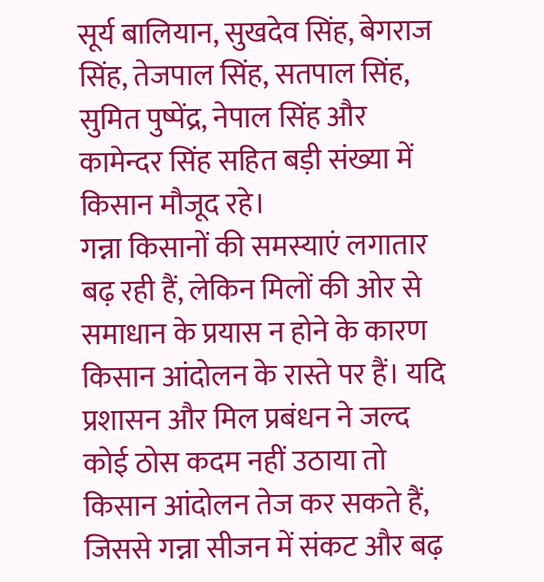सूर्य बालियान, सुखदेव सिंह, बेगराज सिंह, तेजपाल सिंह, सतपाल सिंह, सुमित पुष्पेंद्र, नेपाल सिंह और कामेन्दर सिंह सहित बड़ी संख्या में किसान मौजूद रहे।
गन्ना किसानों की समस्याएं लगातार बढ़ रही हैं, लेकिन मिलों की ओर से समाधान के प्रयास न होने के कारण किसान आंदोलन के रास्ते पर हैं। यदि प्रशासन और मिल प्रबंधन ने जल्द कोई ठोस कदम नहीं उठाया तो किसान आंदोलन तेज कर सकते हैं, जिससे गन्ना सीजन में संकट और बढ़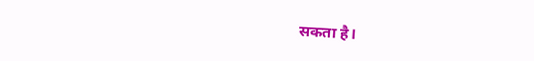सकता है।